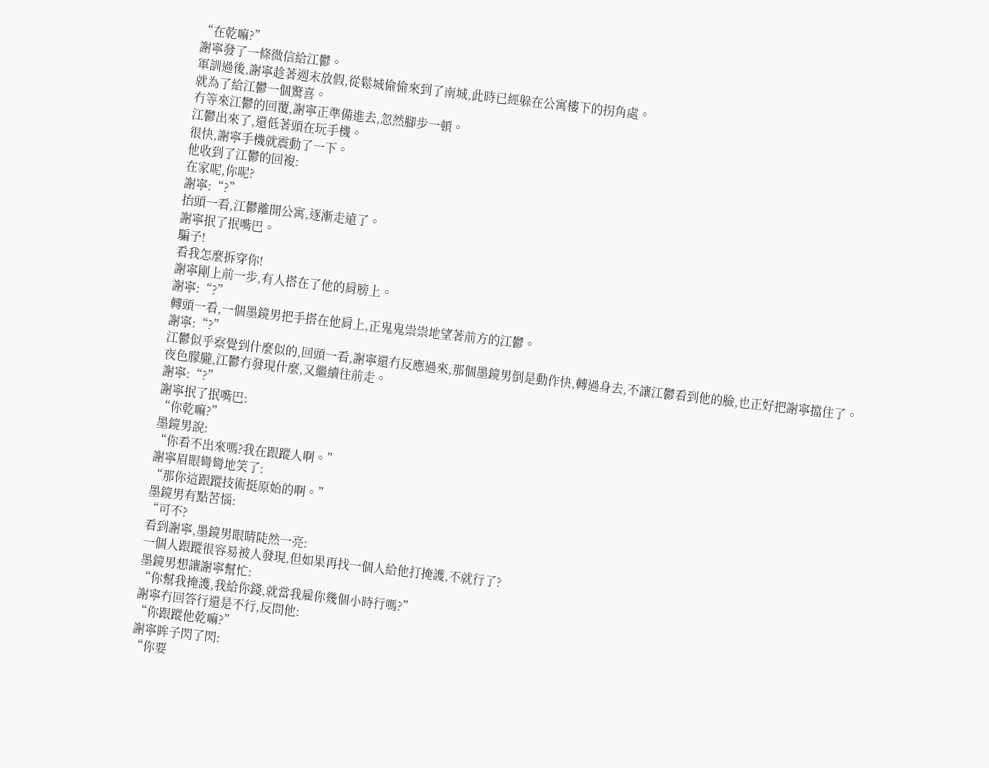“在乾嘛?”
謝寧發了一條微信給江鬱。
軍訓過後,謝寧趁著週末放假,從鬆城偷偷來到了南城,此時已經躲在公寓樓下的拐角處。
就為了給江鬱一個驚喜。
冇等來江鬱的回覆,謝寧正準備進去,忽然腳步一頓。
江鬱出來了,還低著頭在玩手機。
很快,謝寧手機就震動了一下。
他收到了江鬱的回複:
在家呢,你呢?
謝寧:“?”
抬頭一看,江鬱離開公寓,逐漸走遠了。
謝寧抿了抿嘴巴。
騙子!
看我怎麼拆穿你!
謝寧剛上前一步,有人搭在了他的肩膀上。
謝寧:“?”
轉頭一看,一個墨鏡男把手搭在他肩上,正鬼鬼祟祟地望著前方的江鬱。
謝寧:“?”
江鬱似乎察覺到什麼似的,回頭一看,謝寧還冇反應過來,那個墨鏡男倒是動作快,轉過身去,不讓江鬱看到他的臉,也正好把謝寧擋住了。
夜色朦朧,江鬱冇發現什麼,又繼續往前走。
謝寧:“?”
謝寧抿了抿嘴巴:
“你乾嘛?”
墨鏡男說:
“你看不出來嗎?我在跟蹤人啊。”
謝寧眉眼彎彎地笑了:
“那你這跟蹤技術挺原始的啊。”
墨鏡男有點苦惱:
“可不?
看到謝寧,墨鏡男眼睛陡然一亮:
一個人跟蹤很容易被人發現,但如果再找一個人給他打掩護,不就行了?
墨鏡男想讓謝寧幫忙:
“你幫我掩護,我給你錢,就當我雇你幾個小時行嗎?”
謝寧冇回答行還是不行,反問他:
“你跟蹤他乾嘛?”
謝寧眸子閃了閃:
“你要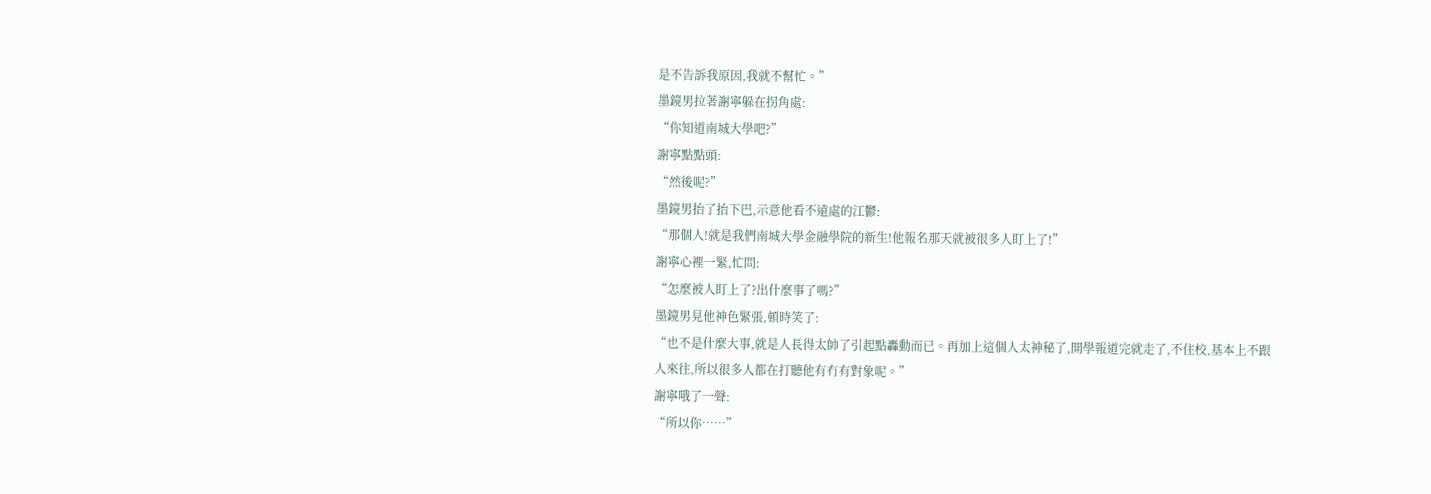是不告訴我原因,我就不幫忙。”
墨鏡男拉著謝寧躲在拐角處:
“你知道南城大學吧?”
謝寧點點頭:
“然後呢?”
墨鏡男抬了抬下巴,示意他看不遠處的江鬱:
“那個人!就是我們南城大學金融學院的新生!他報名那天就被很多人盯上了!”
謝寧心裡一緊,忙問:
“怎麼被人盯上了?出什麼事了嗎?”
墨鏡男見他神色緊張,頓時笑了:
“也不是什麼大事,就是人長得太帥了引起點轟動而已。再加上這個人太神秘了,開學報道完就走了,不住校,基本上不跟人來往,所以很多人都在打聽他有冇有對象呢。”
謝寧哦了一聲:
“所以你……”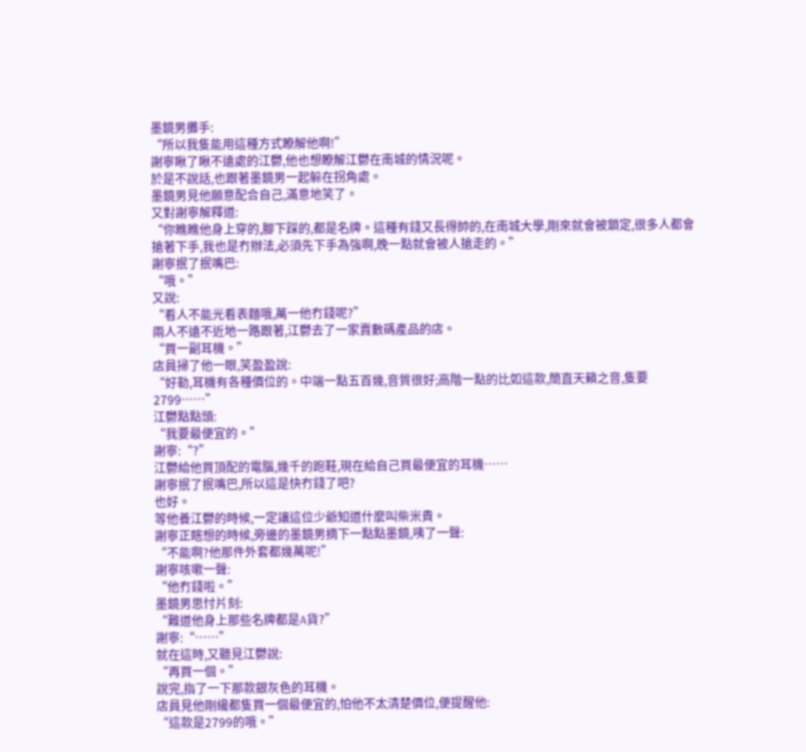墨鏡男攤手:
“所以我隻能用這種方式瞭解他啊!”
謝寧瞅了瞅不遠處的江鬱,他也想瞭解江鬱在南城的情況呢。
於是不說話,也跟著墨鏡男一起躲在拐角處。
墨鏡男見他願意配合自己,滿意地笑了。
又對謝寧解釋道:
“你瞧瞧他身上穿的,腳下踩的,都是名牌。這種有錢又長得帥的,在南城大學,剛來就會被鎖定,很多人都會搶著下手,我也是冇辦法,必須先下手為強啊,晚一點就會被人搶走的。”
謝寧抿了抿嘴巴:
“哦。”
又說:
“看人不能光看表麵哦,萬一他冇錢呢?”
兩人不遠不近地一路跟著,江鬱去了一家賣數碼產品的店。
“買一副耳機。”
店員掃了他一眼,笑盈盈說:
“好勒,耳機有各種價位的。中端一點五百幾,音質很好;高階一點的比如這款,簡直天籟之音,隻要2799……”
江鬱點點頭:
“我要最便宜的。”
謝寧:“?”
江鬱給他買頂配的電腦,幾千的跑鞋,現在給自己買最便宜的耳機……
謝寧抿了抿嘴巴,所以這是快冇錢了吧?
也好。
等他養江鬱的時候,一定讓這位少爺知道什麼叫柴米貴。
謝寧正瞎想的時候,旁邊的墨鏡男摘下一點點墨鏡,咦了一聲:
“不能啊?他那件外套都幾萬呢!”
謝寧咳嗽一聲:
“他冇錢啦。”
墨鏡男思忖片刻:
“難道他身上那些名牌都是A貨?”
謝寧:“……”
就在這時,又聽見江鬱說:
“再買一個。”
說完,指了一下那款銀灰色的耳機。
店員見他剛纔都隻買一個最便宜的,怕他不太清楚價位,便提醒他:
“這款是2799的哦。”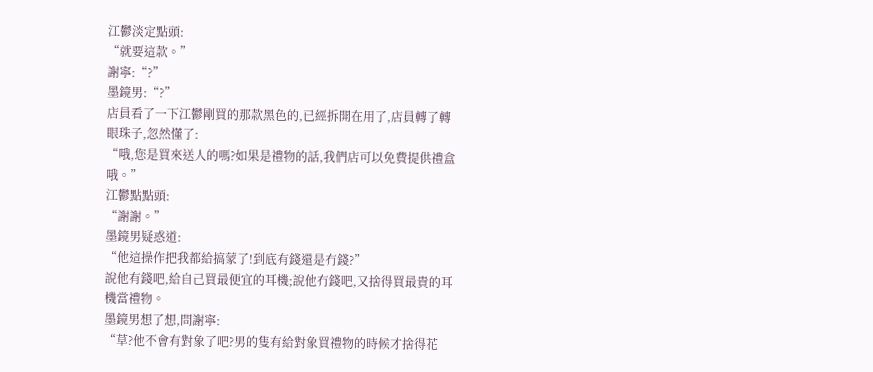江鬱淡定點頭:
“就要這款。”
謝寧:“?”
墨鏡男:“?”
店員看了一下江鬱剛買的那款黑色的,已經拆開在用了,店員轉了轉眼珠子,忽然懂了:
“哦,您是買來送人的嗎?如果是禮物的話,我們店可以免費提供禮盒哦。”
江鬱點點頭:
“謝謝。”
墨鏡男疑惑道:
“他這操作把我都給搞蒙了!到底有錢還是冇錢?”
說他有錢吧,給自己買最便宜的耳機;說他冇錢吧,又捨得買最貴的耳機當禮物。
墨鏡男想了想,問謝寧:
“草?他不會有對象了吧?男的隻有給對象買禮物的時候才捨得花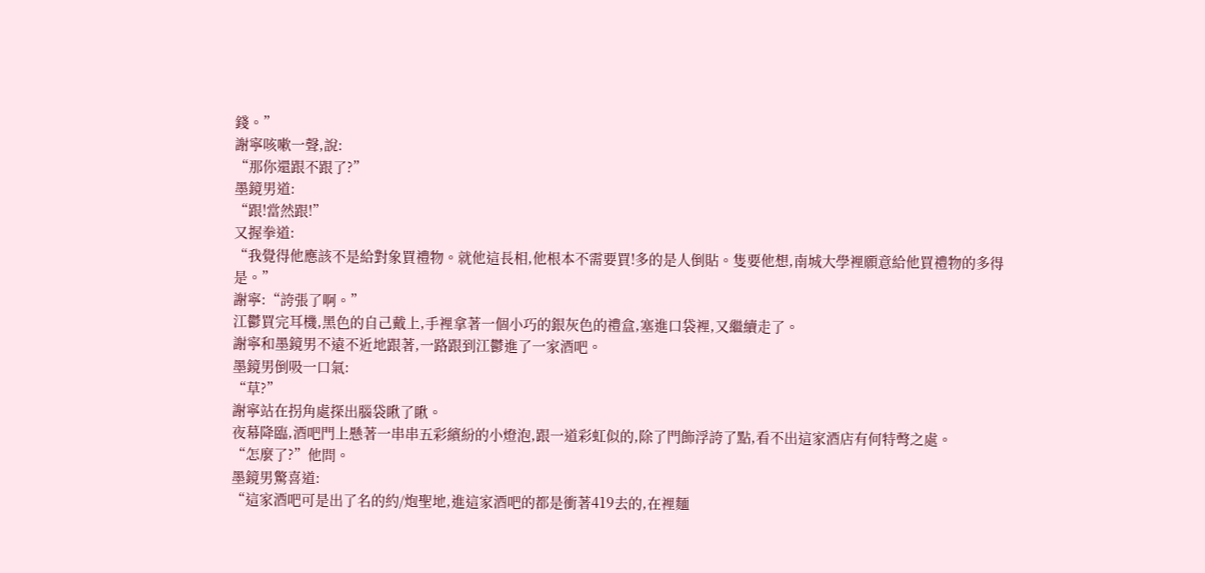錢。”
謝寧咳嗽一聲,說:
“那你還跟不跟了?”
墨鏡男道:
“跟!當然跟!”
又握拳道:
“我覺得他應該不是給對象買禮物。就他這長相,他根本不需要買!多的是人倒貼。隻要他想,南城大學裡願意給他買禮物的多得是。”
謝寧:“誇張了啊。”
江鬱買完耳機,黑色的自己戴上,手裡拿著一個小巧的銀灰色的禮盒,塞進口袋裡,又繼續走了。
謝寧和墨鏡男不遠不近地跟著,一路跟到江鬱進了一家酒吧。
墨鏡男倒吸一口氣:
“草?”
謝寧站在拐角處探出腦袋瞅了瞅。
夜幕降臨,酒吧門上懸著一串串五彩繽紛的小燈泡,跟一道彩虹似的,除了門飾浮誇了點,看不出這家酒店有何特彆之處。
“怎麼了?”他問。
墨鏡男驚喜道:
“這家酒吧可是出了名的約/炮聖地,進這家酒吧的都是衝著419去的,在裡麵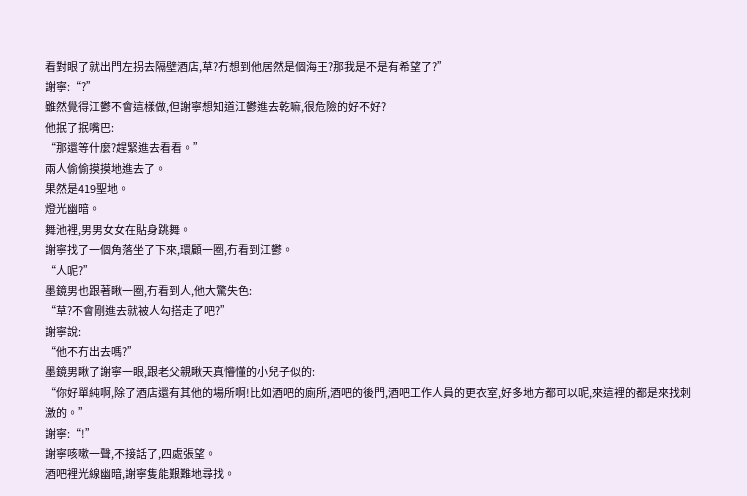看對眼了就出門左拐去隔壁酒店,草?冇想到他居然是個海王?那我是不是有希望了?”
謝寧:“?”
雖然覺得江鬱不會這樣做,但謝寧想知道江鬱進去乾嘛,很危險的好不好?
他抿了抿嘴巴:
“那還等什麼?趕緊進去看看。”
兩人偷偷摸摸地進去了。
果然是419聖地。
燈光幽暗。
舞池裡,男男女女在貼身跳舞。
謝寧找了一個角落坐了下來,環顧一圈,冇看到江鬱。
“人呢?”
墨鏡男也跟著瞅一圈,冇看到人,他大驚失色:
“草?不會剛進去就被人勾搭走了吧?”
謝寧說:
“他不冇出去嗎?”
墨鏡男瞅了謝寧一眼,跟老父親瞅天真懵懂的小兒子似的:
“你好單純啊,除了酒店還有其他的場所啊!比如酒吧的廁所,酒吧的後門,酒吧工作人員的更衣室,好多地方都可以呢,來這裡的都是來找刺激的。”
謝寧:“!”
謝寧咳嗽一聲,不接話了,四處張望。
酒吧裡光線幽暗,謝寧隻能艱難地尋找。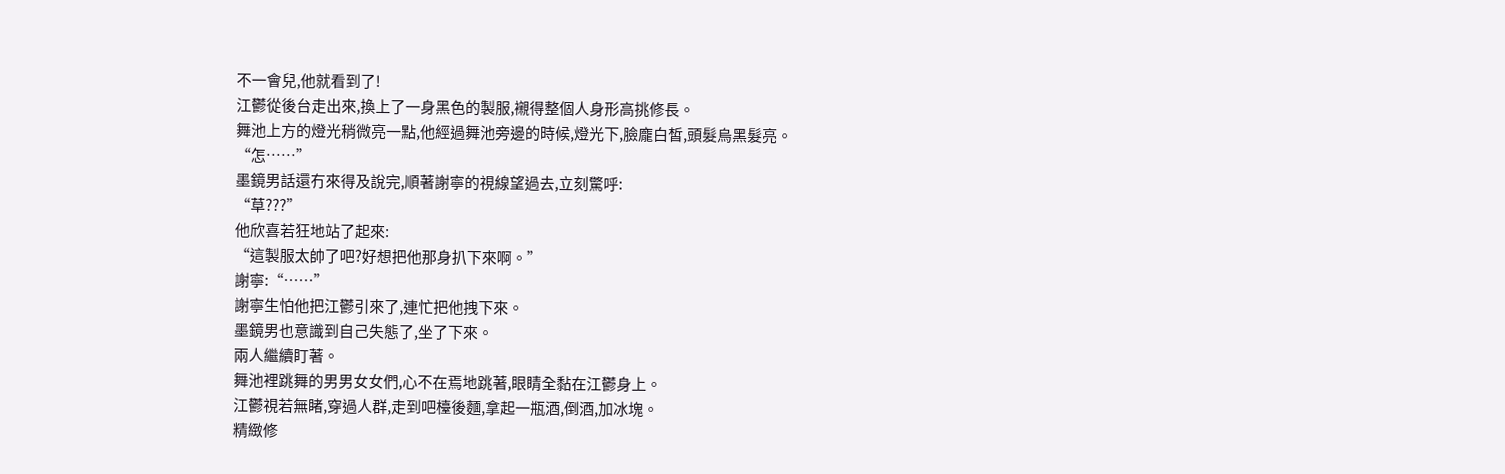不一會兒,他就看到了!
江鬱從後台走出來,換上了一身黑色的製服,襯得整個人身形高挑修長。
舞池上方的燈光稍微亮一點,他經過舞池旁邊的時候,燈光下,臉龐白皙,頭髮烏黑髮亮。
“怎……”
墨鏡男話還冇來得及說完,順著謝寧的視線望過去,立刻驚呼:
“草???”
他欣喜若狂地站了起來:
“這製服太帥了吧?好想把他那身扒下來啊。”
謝寧:“……”
謝寧生怕他把江鬱引來了,連忙把他拽下來。
墨鏡男也意識到自己失態了,坐了下來。
兩人繼續盯著。
舞池裡跳舞的男男女女們,心不在焉地跳著,眼睛全黏在江鬱身上。
江鬱視若無睹,穿過人群,走到吧檯後麵,拿起一瓶酒,倒酒,加冰塊。
精緻修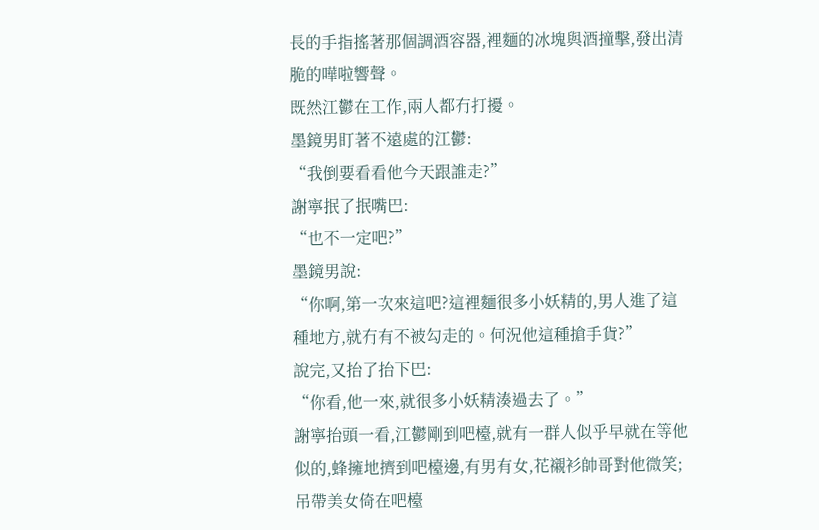長的手指搖著那個調酒容器,裡麵的冰塊與酒撞擊,發出清脆的嘩啦響聲。
既然江鬱在工作,兩人都冇打擾。
墨鏡男盯著不遠處的江鬱:
“我倒要看看他今天跟誰走?”
謝寧抿了抿嘴巴:
“也不一定吧?”
墨鏡男說:
“你啊,第一次來這吧?這裡麵很多小妖精的,男人進了這種地方,就冇有不被勾走的。何況他這種搶手貨?”
說完,又抬了抬下巴:
“你看,他一來,就很多小妖精湊過去了。”
謝寧抬頭一看,江鬱剛到吧檯,就有一群人似乎早就在等他似的,蜂擁地擠到吧檯邊,有男有女,花襯衫帥哥對他微笑;吊帶美女倚在吧檯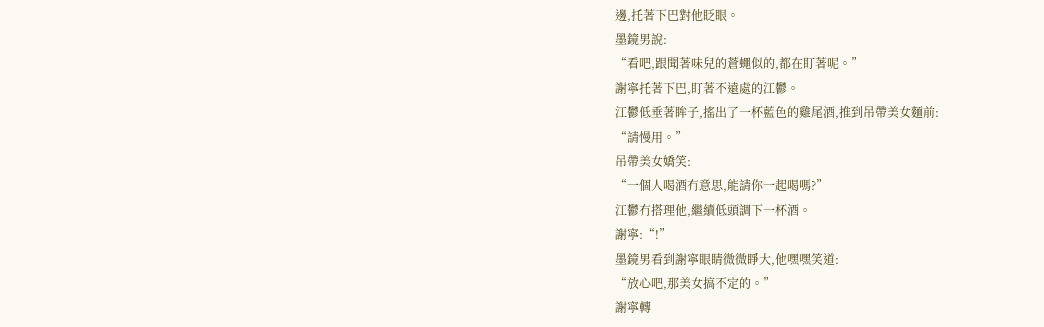邊,托著下巴對他眨眼。
墨鏡男說:
“看吧,跟聞著味兒的蒼蠅似的,都在盯著呢。”
謝寧托著下巴,盯著不遠處的江鬱。
江鬱低垂著眸子,搖出了一杯藍色的雞尾酒,推到吊帶美女麵前:
“請慢用。”
吊帶美女嬌笑:
“一個人喝酒冇意思,能請你一起喝嗎?”
江鬱冇搭理他,繼續低頭調下一杯酒。
謝寧:“!”
墨鏡男看到謝寧眼睛微微睜大,他嘿嘿笑道:
“放心吧,那美女搞不定的。”
謝寧轉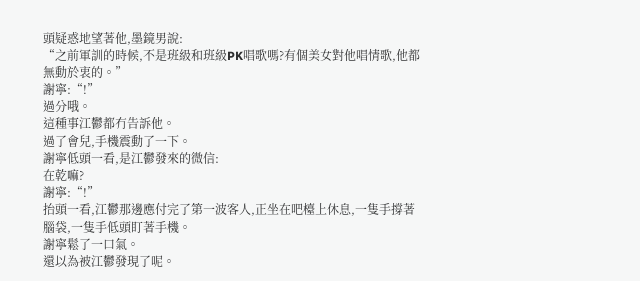頭疑惑地望著他,墨鏡男說:
“之前軍訓的時候,不是班級和班級PK唱歌嗎?有個美女對他唱情歌,他都無動於衷的。”
謝寧:“!”
過分哦。
這種事江鬱都冇告訴他。
過了會兒,手機震動了一下。
謝寧低頭一看,是江鬱發來的微信:
在乾嘛?
謝寧:“!”
抬頭一看,江鬱那邊應付完了第一波客人,正坐在吧檯上休息,一隻手撐著腦袋,一隻手低頭盯著手機。
謝寧鬆了一口氣。
還以為被江鬱發現了呢。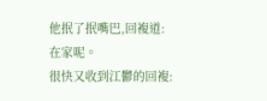他抿了抿嘴巴,回複道:
在家呢。
很快又收到江鬱的回複: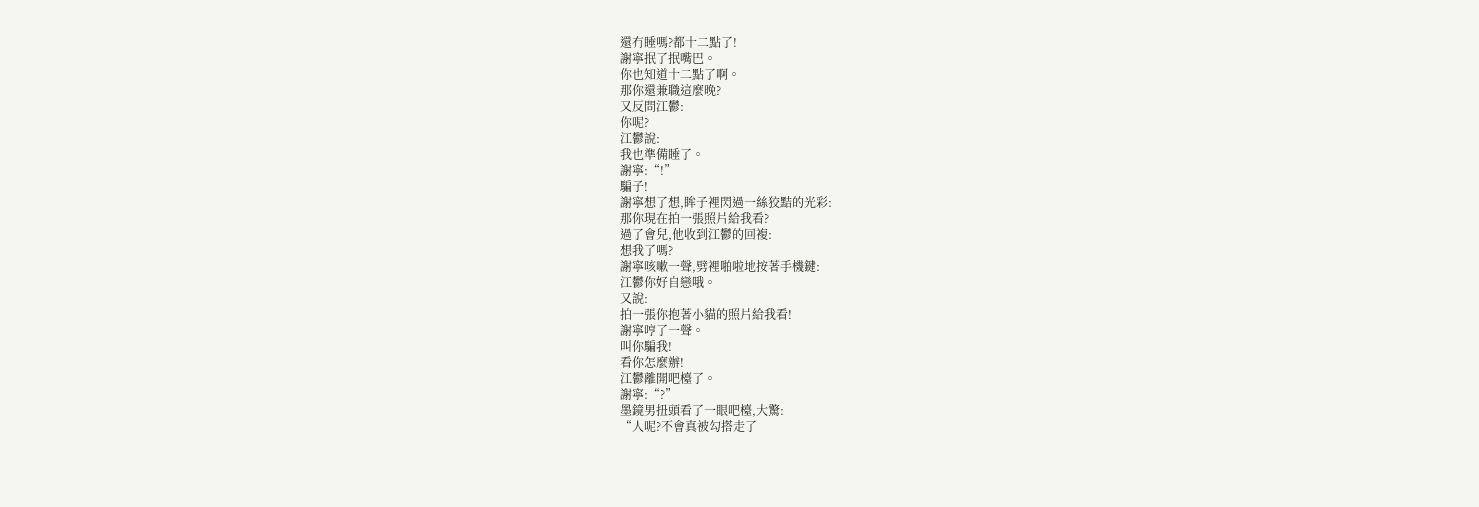還冇睡嗎?都十二點了!
謝寧抿了抿嘴巴。
你也知道十二點了啊。
那你還兼職這麼晚?
又反問江鬱:
你呢?
江鬱說:
我也準備睡了。
謝寧:“!”
騙子!
謝寧想了想,眸子裡閃過一絲狡黠的光彩:
那你現在拍一張照片給我看?
過了會兒,他收到江鬱的回複:
想我了嗎?
謝寧咳嗽一聲,劈裡啪啦地按著手機鍵:
江鬱你好自戀哦。
又說:
拍一張你抱著小貓的照片給我看!
謝寧哼了一聲。
叫你騙我!
看你怎麼辦!
江鬱離開吧檯了。
謝寧:“?”
墨鏡男扭頭看了一眼吧檯,大驚:
“人呢?不會真被勾搭走了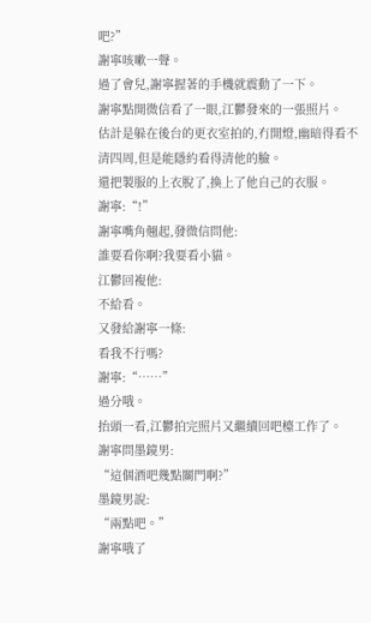吧?”
謝寧咳嗽一聲。
過了會兒,謝寧握著的手機就震動了一下。
謝寧點開微信看了一眼,江鬱發來的一張照片。
估計是躲在後台的更衣室拍的,冇開燈,幽暗得看不清四周,但是能隱約看得清他的臉。
還把製服的上衣脫了,換上了他自己的衣服。
謝寧:“!”
謝寧嘴角翹起,發微信問他:
誰要看你啊?我要看小貓。
江鬱回複他:
不給看。
又發給謝寧一條:
看我不行嗎?
謝寧:“……”
過分哦。
抬頭一看,江鬱拍完照片又繼續回吧檯工作了。
謝寧問墨鏡男:
“這個酒吧幾點關門啊?”
墨鏡男說:
“兩點吧。”
謝寧哦了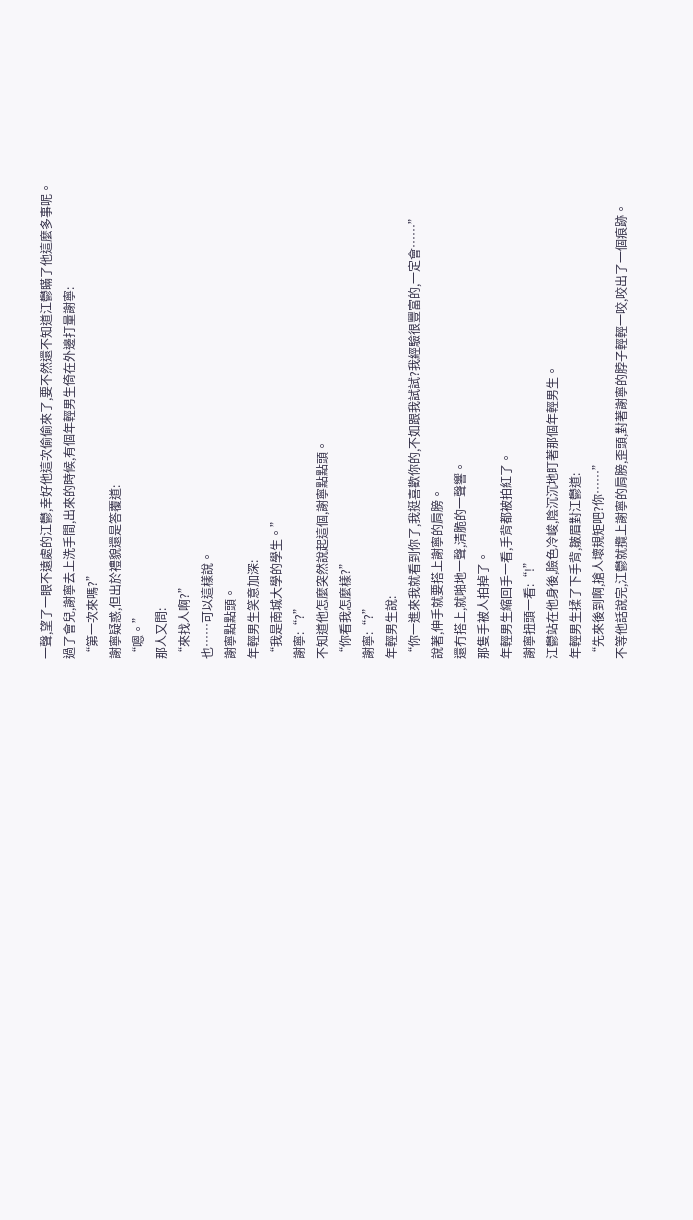一聲,望了一眼不遠處的江鬱,幸好他這次偷偷來了,要不然還不知道江鬱瞞了他這麼多事呢。
過了會兒,謝寧去上洗手間,出來的時候,有個年輕男生倚在外邊打量謝寧:
“第一次來嗎?”
謝寧疑惑,但出於禮貌還是答覆道:
“嗯。”
那人又問:
“來找人啊?”
也……可以這樣說。
謝寧點點頭。
年輕男生笑意加深:
“我是南城大學的學生。”
謝寧:“?”
不知道他怎麼突然說起這個,謝寧點點頭。
“你看我怎麼樣?”
謝寧:“?”
年輕男生說:
“你一進來我就看到你了,我挺喜歡你的,不如跟我試試?我經驗很豐富的,一定會……”
說著,伸手就要搭上謝寧的肩膀。
還冇搭上,就啪地一聲,清脆的一聲響。
那隻手被人拍掉了。
年輕男生縮回手一看,手背都被拍紅了。
謝寧扭頭一看:“!”
江鬱站在他身後,臉色冷峻,陰沉沉地盯著那個年輕男生。
年輕男生揉了下手背,皺眉對江鬱道:
“先來後到啊,搶人壞規矩吧?你……”
不等他話說完,江鬱就攬上謝寧的肩膀,歪頭,對著謝寧的脖子輕輕一咬,咬出了一個痕跡。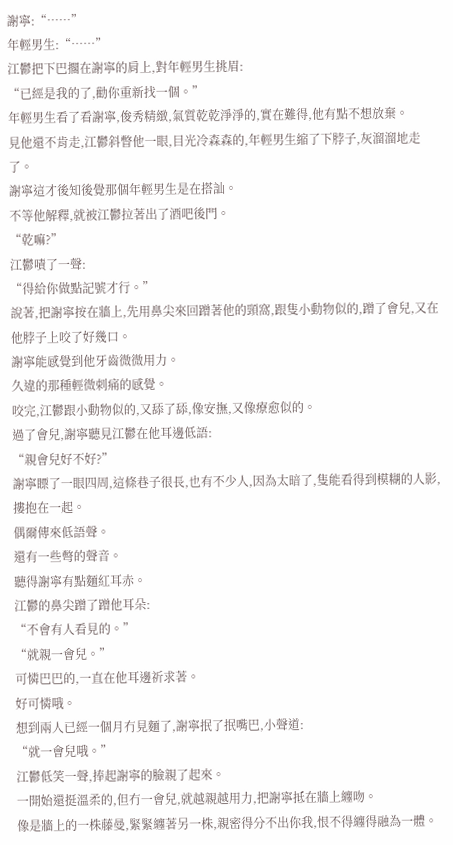謝寧:“……”
年輕男生:“……”
江鬱把下巴擱在謝寧的肩上,對年輕男生挑眉:
“已經是我的了,勸你重新找一個。”
年輕男生看了看謝寧,俊秀精緻,氣質乾乾淨淨的,實在難得,他有點不想放棄。
見他還不肯走,江鬱斜瞥他一眼,目光冷森森的,年輕男生縮了下脖子,灰溜溜地走了。
謝寧這才後知後覺那個年輕男生是在搭訕。
不等他解釋,就被江鬱拉著出了酒吧後門。
“乾嘛?”
江鬱嘖了一聲:
“得給你做點記號才行。”
說著,把謝寧按在牆上,先用鼻尖來回蹭著他的頸窩,跟隻小動物似的,蹭了會兒,又在他脖子上咬了好幾口。
謝寧能感覺到他牙齒微微用力。
久違的那種輕微刺痛的感覺。
咬完,江鬱跟小動物似的,又舔了舔,像安撫,又像療愈似的。
過了會兒,謝寧聽見江鬱在他耳邊低語:
“親會兒好不好?”
謝寧瞟了一眼四周,這條巷子很長,也有不少人,因為太暗了,隻能看得到模糊的人影,摟抱在一起。
偶爾傳來低語聲。
還有一些彆的聲音。
聽得謝寧有點麵紅耳赤。
江鬱的鼻尖蹭了蹭他耳朵:
“不會有人看見的。”
“就親一會兒。”
可憐巴巴的,一直在他耳邊祈求著。
好可憐哦。
想到兩人已經一個月冇見麵了,謝寧抿了抿嘴巴,小聲道:
“就一會兒哦。”
江鬱低笑一聲,捧起謝寧的臉親了起來。
一開始還挺溫柔的,但冇一會兒,就越親越用力,把謝寧抵在牆上纏吻。
像是牆上的一株藤曼,緊緊纏著另一株,親密得分不出你我,恨不得纏得融為一體。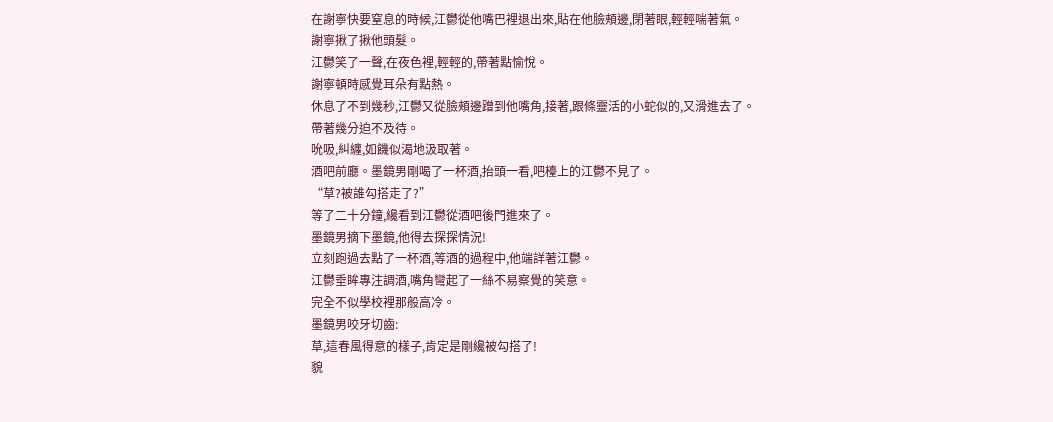在謝寧快要窒息的時候,江鬱從他嘴巴裡退出來,貼在他臉頰邊,閉著眼,輕輕喘著氣。
謝寧揪了揪他頭髮。
江鬱笑了一聲,在夜色裡,輕輕的,帶著點愉悅。
謝寧頓時感覺耳朵有點熱。
休息了不到幾秒,江鬱又從臉頰邊蹭到他嘴角,接著,跟條靈活的小蛇似的,又滑進去了。
帶著幾分迫不及待。
吮吸,糾纏,如饑似渴地汲取著。
酒吧前廳。墨鏡男剛喝了一杯酒,抬頭一看,吧檯上的江鬱不見了。
“草?被誰勾搭走了?”
等了二十分鐘,纔看到江鬱從酒吧後門進來了。
墨鏡男摘下墨鏡,他得去探探情況!
立刻跑過去點了一杯酒,等酒的過程中,他端詳著江鬱。
江鬱垂眸專注調酒,嘴角彎起了一絲不易察覺的笑意。
完全不似學校裡那般高冷。
墨鏡男咬牙切齒:
草,這春風得意的樣子,肯定是剛纔被勾搭了!
貌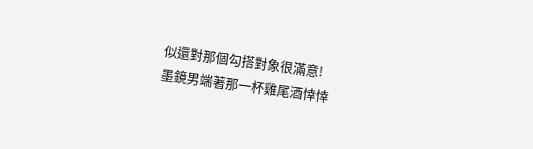似還對那個勾搭對象很滿意!
墨鏡男端著那一杯雞尾酒悻悻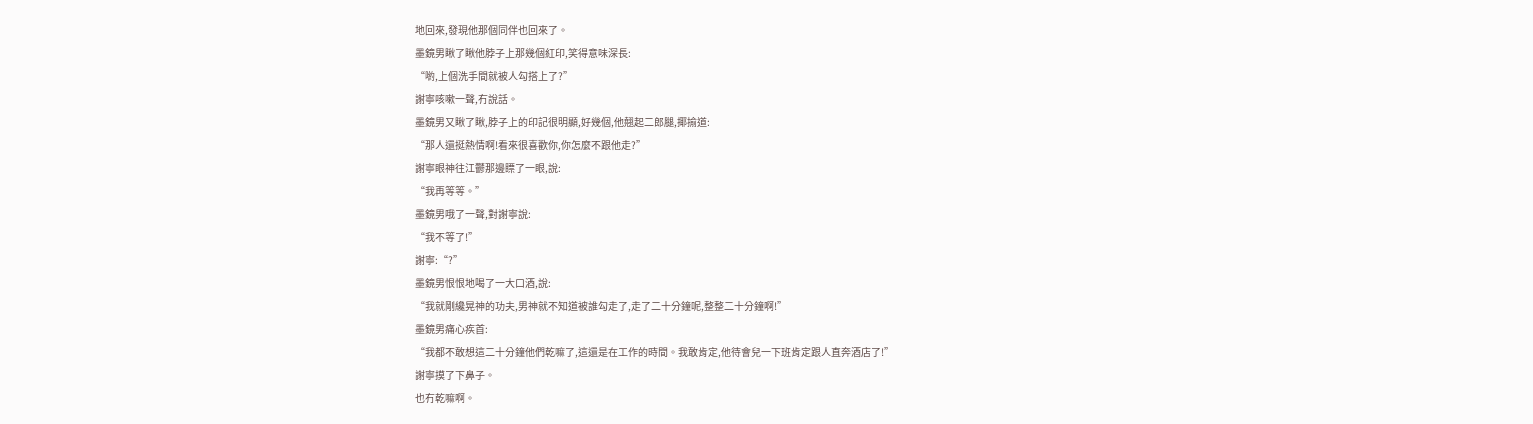地回來,發現他那個同伴也回來了。
墨鏡男瞅了瞅他脖子上那幾個紅印,笑得意味深長:
“喲,上個洗手間就被人勾搭上了?”
謝寧咳嗽一聲,冇說話。
墨鏡男又瞅了瞅,脖子上的印記很明顯,好幾個,他翹起二郎腿,揶揄道:
“那人還挺熱情啊!看來很喜歡你,你怎麼不跟他走?”
謝寧眼神往江鬱那邊瞟了一眼,說:
“我再等等。”
墨鏡男哦了一聲,對謝寧說:
“我不等了!”
謝寧:“?”
墨鏡男恨恨地喝了一大口酒,說:
“我就剛纔晃神的功夫,男神就不知道被誰勾走了,走了二十分鐘呢,整整二十分鐘啊!”
墨鏡男痛心疾首:
“我都不敢想這二十分鐘他們乾嘛了,這還是在工作的時間。我敢肯定,他待會兒一下班肯定跟人直奔酒店了!”
謝寧摸了下鼻子。
也冇乾嘛啊。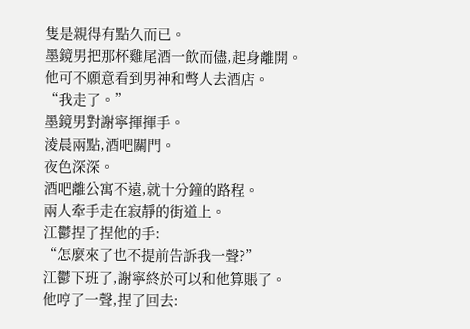隻是親得有點久而已。
墨鏡男把那杯雞尾酒一飲而儘,起身離開。
他可不願意看到男神和彆人去酒店。
“我走了。”
墨鏡男對謝寧揮揮手。
淩晨兩點,酒吧關門。
夜色深深。
酒吧離公寓不遠,就十分鐘的路程。
兩人牽手走在寂靜的街道上。
江鬱捏了捏他的手:
“怎麼來了也不提前告訴我一聲?”
江鬱下班了,謝寧終於可以和他算賬了。
他哼了一聲,捏了回去: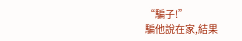“騙子!”
騙他說在家,結果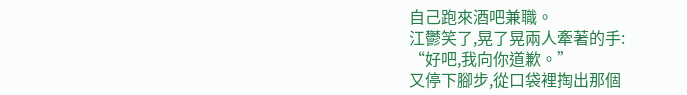自己跑來酒吧兼職。
江鬱笑了,晃了晃兩人牽著的手:
“好吧,我向你道歉。”
又停下腳步,從口袋裡掏出那個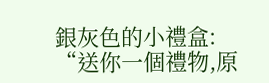銀灰色的小禮盒:
“送你一個禮物,原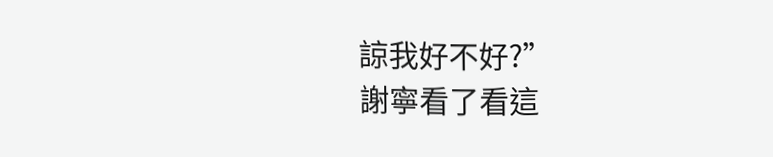諒我好不好?”
謝寧看了看這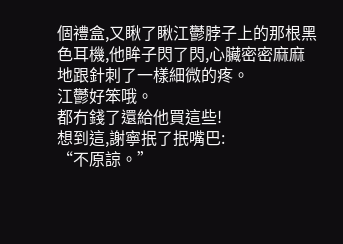個禮盒,又瞅了瞅江鬱脖子上的那根黑色耳機,他眸子閃了閃,心臟密密麻麻地跟針刺了一樣細微的疼。
江鬱好笨哦。
都冇錢了還給他買這些!
想到這,謝寧抿了抿嘴巴:
“不原諒。”